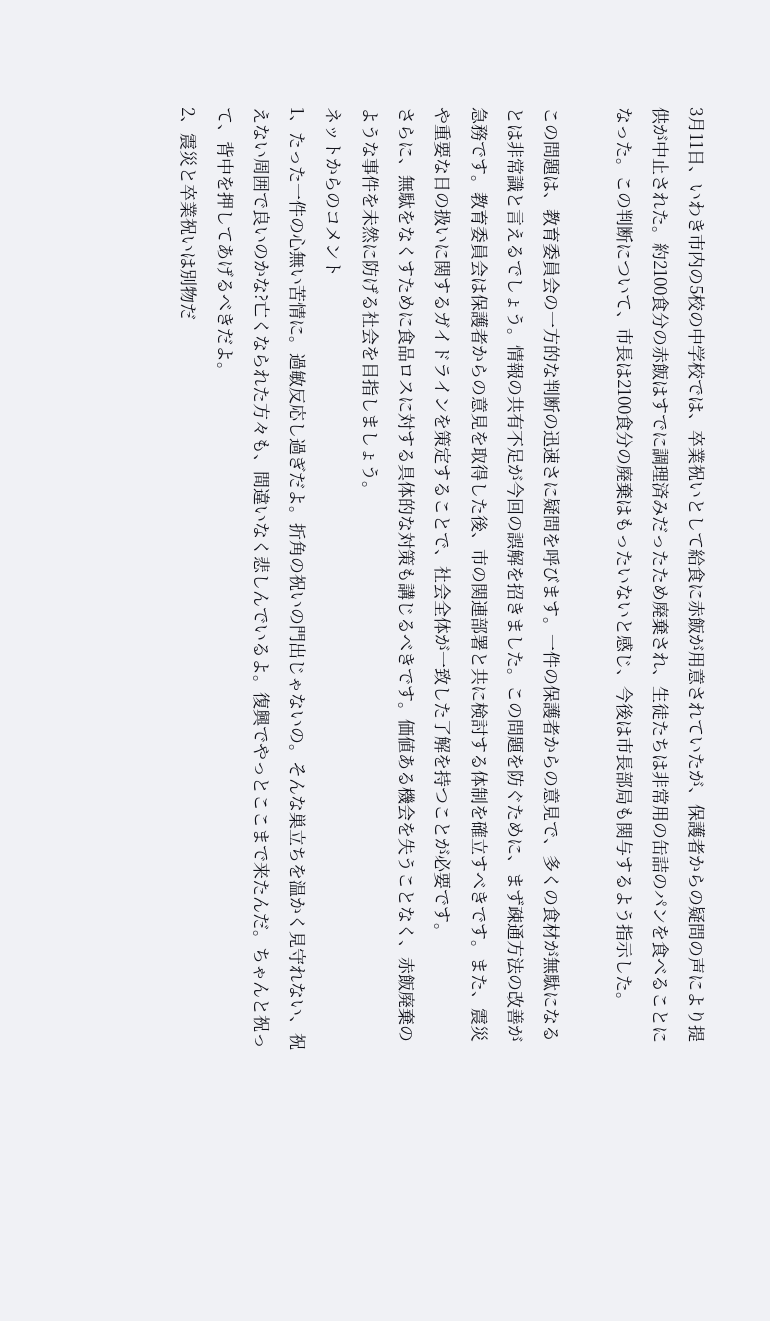3月11日、いわき市内の5校の中学校では、卒業祝いとして給食に赤飯が用意されていたが、保護者からの疑問の声により提供が中止された。約2100食分の赤飯はすでに調理済みだったため廃棄され、生徒たちは非常用の缶詰のパンを食べることになった。この判断について、市長は2100食分の廃棄はもったいないと感じ、今後は市長部局も関与するよう指示した。

この問題は、教育委員会の一方的な判断の迅速さに疑問を呼びます。一件の保護者からの意見で、多くの食材が無駄になるとは非常識と言えるでしょう。情報の共有不足が今回の誤解を招きました。この問題を防ぐために、まず疎通方法の改善が急務です。教育委員会は保護者からの意見を取得した後、市の関連部署と共に検討する体制を確立すべきです。また、震災や重要な日の扱いに関するガイドラインを策定することで、社会全体が一致した了解を持つことが必要です。
さらに、無駄をなくすために食品ロスに対する具体的な対策も講じるべきです。価値ある機会を失うことなく、赤飯廃棄のような事件を未然に防げる社会を目指しましょう。
ネットからのコメント
1、たった一件の心無い苦情に。過敏反応し過ぎだよ。折角の祝いの門出じゃないの。そんな巣立ちを温かく見守れない、祝えない周囲で良いのかな?亡くなられた方々も、間違いなく悲しんでいるよ。復興でやっとここまで来たんだ。ちゃんと祝って、背中を押してあげるべきだよ。
2、震災と卒業祝いは別物だ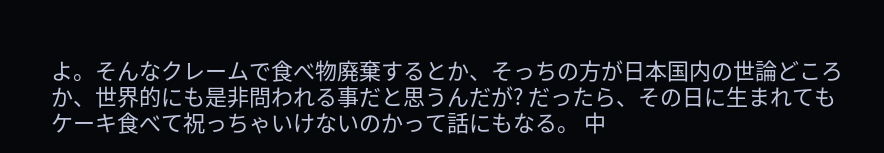よ。そんなクレームで食べ物廃棄するとか、そっちの方が日本国内の世論どころか、世界的にも是非問われる事だと思うんだが? だったら、その日に生まれてもケーキ食べて祝っちゃいけないのかって話にもなる。 中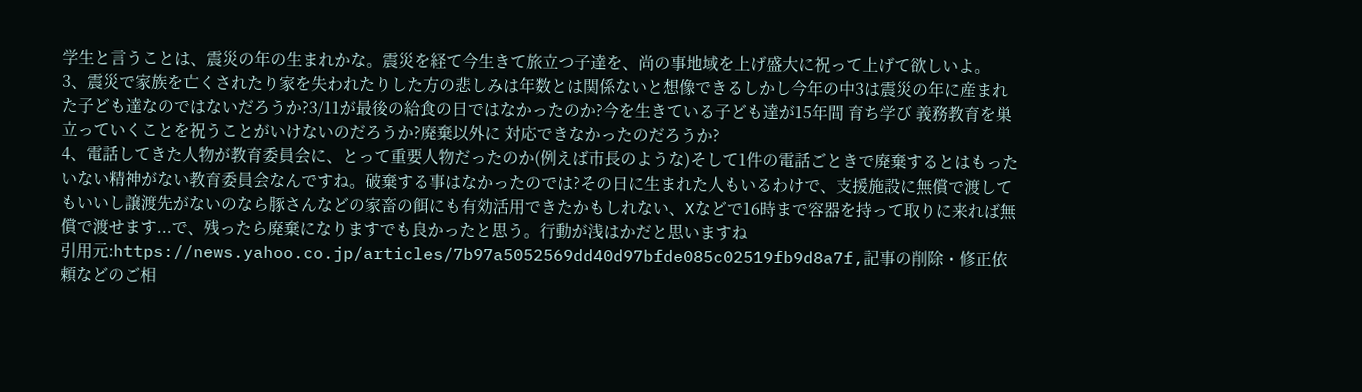学生と言うことは、震災の年の生まれかな。震災を経て今生きて旅立つ子達を、尚の事地域を上げ盛大に祝って上げて欲しいよ。
3、震災で家族を亡くされたり家を失われたりした方の悲しみは年数とは関係ないと想像できるしかし今年の中3は震災の年に産まれた子ども達なのではないだろうか?3/11が最後の給食の日ではなかったのか?今を生きている子ども達が15年間 育ち学び 義務教育を巣立っていくことを祝うことがいけないのだろうか?廃棄以外に 対応できなかったのだろうか?
4、電話してきた人物が教育委員会に、とって重要人物だったのか(例えば市長のような)そして1件の電話ごときで廃棄するとはもったいない精神がない教育委員会なんですね。破棄する事はなかったのでは?その日に生まれた人もいるわけで、支援施設に無償で渡してもいいし譲渡先がないのなら豚さんなどの家畜の餌にも有効活用できたかもしれない、Xなどで16時まで容器を持って取りに来れば無償で渡せます...で、残ったら廃棄になりますでも良かったと思う。行動が浅はかだと思いますね
引用元:https://news.yahoo.co.jp/articles/7b97a5052569dd40d97bfde085c02519fb9d8a7f,記事の削除・修正依頼などのご相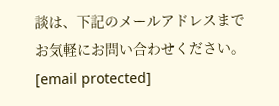談は、下記のメールアドレスまでお気軽にお問い合わせください。[email protected]